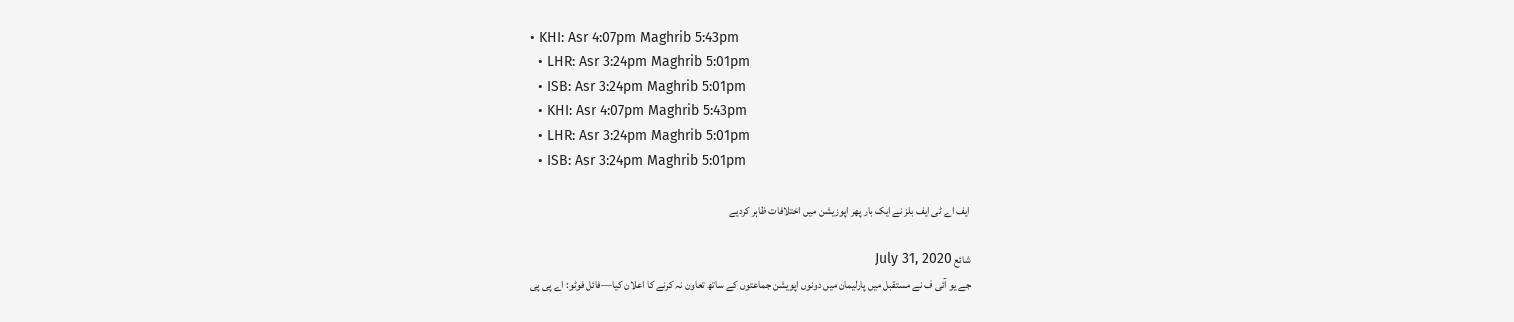• KHI: Asr 4:07pm Maghrib 5:43pm
  • LHR: Asr 3:24pm Maghrib 5:01pm
  • ISB: Asr 3:24pm Maghrib 5:01pm
  • KHI: Asr 4:07pm Maghrib 5:43pm
  • LHR: Asr 3:24pm Maghrib 5:01pm
  • ISB: Asr 3:24pm Maghrib 5:01pm

ایف اے ٹی ایف بلز نے ایک بار پھر اپوزیشن میں اختلافات ظاہر کردیے

شائع July 31, 2020
جے یو آئی ف نے مستقبل میں پارلیمان میں دونوں اپویشن جماعتوں کے ساتھ تعاون نہ کرنے کا اعلان کیا—فائل فوٹو: اے پی پی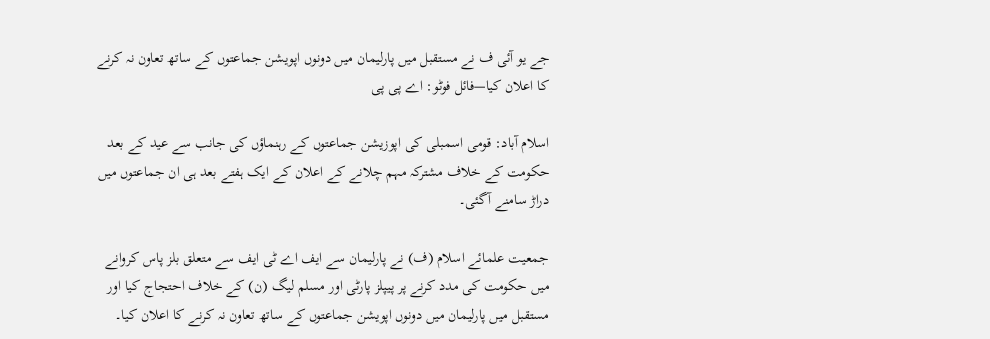جے یو آئی ف نے مستقبل میں پارلیمان میں دونوں اپویشن جماعتوں کے ساتھ تعاون نہ کرنے کا اعلان کیا—فائل فوٹو: اے پی پی

اسلام آباد: قومی اسمبلی کی اپوزیشن جماعتوں کے رہنماؤں کی جانب سے عید کے بعد حکومت کے خلاف مشترکہ مہم چلانے کے اعلان کے ایک ہفتے بعد ہی ان جماعتوں میں دراڑ سامنے آگئی۔

جمعیت علمائے اسلام (ف) نے پارلیمان سے ایف اے ٹی ایف سے متعلق بلز پاس کروانے میں حکومت کی مدد کرنے پر پیپلز پارٹی اور مسلم لیگ (ن) کے خلاف احتجاج کیا اور مستقبل میں پارلیمان میں دونوں اپویشن جماعتوں کے ساتھ تعاون نہ کرنے کا اعلان کیا۔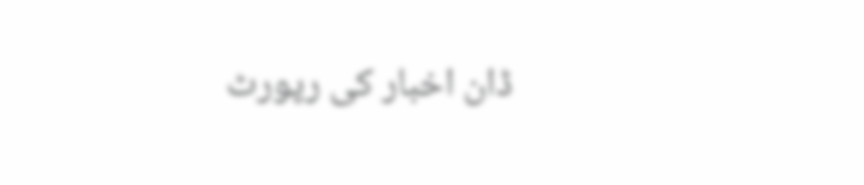ڈان اخبار کی رپورٹ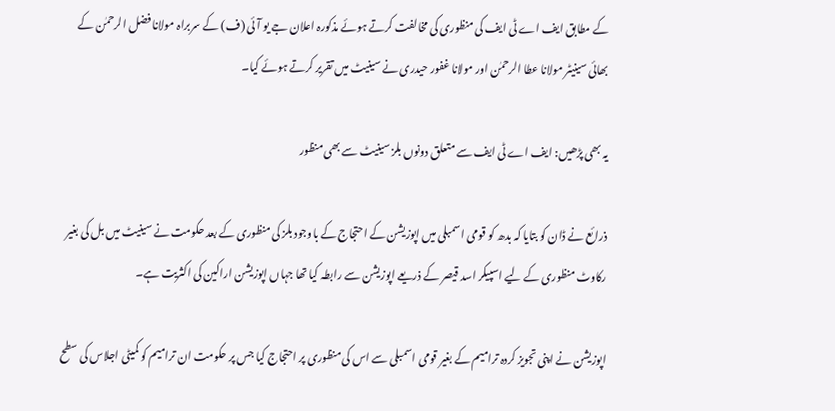کے مطابق ایف اے ٹی ایف کی منظوری کی مخالفت کرتے ہوئے مذکورہ اعلان جے یو آئی (ف) کے سربراہ مولانا فضل الرحمٰن کے بھائی سینیٹر مولانا عطا الرحمٰن اور مولانا غفور حیدری نے سینیٹ میں تقریر کرتے ہوئے کیا۔

یہ بھی پڑھیں: ایف اے ٹی ایف سے متعلق دونوں بلز سینیٹ سے بھی منظور

ذرائع نے ڈان کو بتایا کہ بدھ کو قومی اسمبلی میں اپوزیشن کے احتجاج کے باوجود بلز کی منظوری کے بعد حکومت نے سینیٹ میں بل کی بغیر رکاوٹ منظوری کے لیے اسپیکر اسد قیصر کے ذریعے اپوزیشن سے رابطہ کیا تھا جہاں اپوزیشن اراکین کی اکثریت ہے۔

اپوزیشن نے اپنی تجویز کردہ ترامیم کے بغیر قومی اسمبلی سے اس کی منظوری پر احتجاج کیا جس پر حکومت ان ترامیم کو کمیٹی اجلاس کی سطح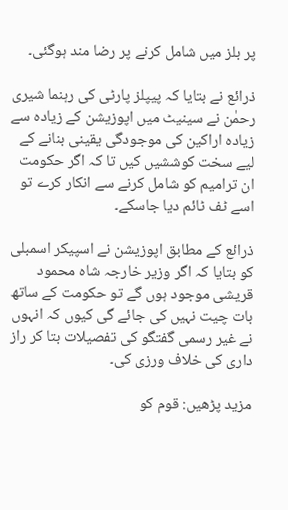پر بلز میں شامل کرنے پر رضا مند ہوگئی۔

ذرائع نے بتایا کہ پیپلز پارٹی کی رہنما شیری رحمٰن نے سینیٹ میں اپوزیشن کے زیادہ سے زیادہ اراکین کی موجودگی یقینی بنانے کے لیے سخت کوششیں کیں تا کہ اگر حکومت ان ترامیم کو شامل کرنے سے انکار کرے تو اسے ٹف ٹائم دیا جاسکے۔

ذرائع کے مطابق اپوزیشن نے اسپیکر اسمبلی کو بتایا کہ اگر وزیر خارجہ شاہ محمود قریشی موجود ہوں گے تو حکومت کے ساتھ بات چیت نہیں کی جائے گی کیوں کہ انہوں نے غیر رسمی گفتگو کی تفصیلات بتا کر راز داری کی خلاف ورزی کی۔

مزید پڑھیں: قوم کو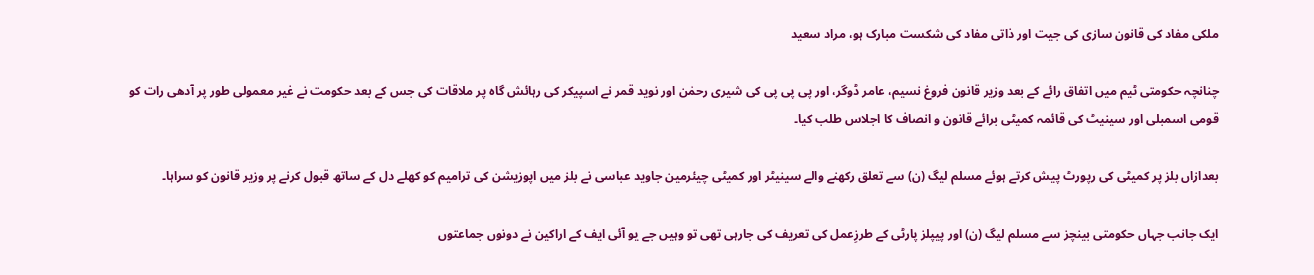ملکی مفاد کی قانون سازی کی جیت اور ذاتی مفاد کی شکست مبارک ہو، مراد سعید

چنانچہ حکومتی ٹیم میں اتفاق رائے کے بعد وزیر قانون فروغ نسیم، عامر ڈوگر، اور پی پی پی کی شیری رحمٰن اور نوید قمر نے اسپیکر کی رہائش گاہ پر ملاقات کی جس کے بعد حکومت نے غیر معمولی طور پر آدھی رات کو قومی اسمبلی اور سینیٹ کی قائمہ کمیٹی برائے قانون و انصاف کا اجلاس طلب کیا۔

بعدازاں بلز پر کمیٹی کی رپورٹ پیش کرتے ہوئے مسلم لیگ (ن) سے تعلق رکھنے والے سینیٹر اور کمیٹی چیئرمین جاوید عباسی نے بلز میں اپوزیشن کی ترامیم کو کھلے دل کے ساتھ قبول کرنے پر وزیر قانون کو سراہا۔

ایک جانب جہاں حکومتی بینچز سے مسلم لیگ (ن) اور پیپلز پارٹی کے طرزِعمل کی تعریف کی جارہی تھی تو وہیں جے یو آئی ایف کے اراکین نے دونوں جماعتوں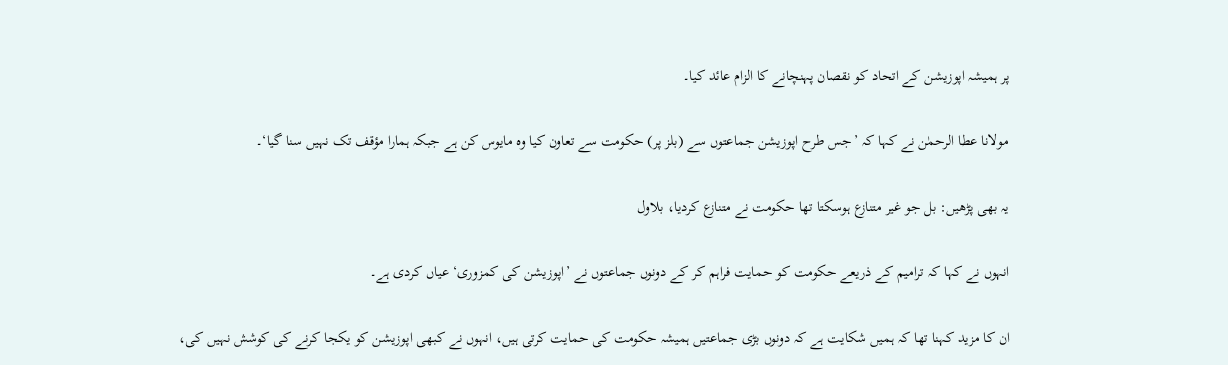پر ہمیشہ اپوزیشن کے اتحاد کو نقصان پہنچانے کا الزام عائد کیا۔

مولانا عطا الرحمٰن نے کہا کہ ’جس طرح اپوزیشن جماعتوں سے (بلز پر) حکومت سے تعاون کیا وہ مایوس کن ہے جبکہ ہمارا مؤقف تک نہیں سنا گیا‘۔

یہ بھی پڑھیں: بل جو غیر متنازع ہوسکتا تھا حکومت نے متنازع کردیا، بلاول

انہوں نے کہا کہ ترامیم کے ذریعے حکومت کو حمایت فراہم کر کے دونوں جماعتوں نے ’اپوزیشن کی کمزوری‘ عیاں کردی ہے۔

ان کا مزید کہنا تھا کہ ہمیں شکایت ہے کہ دونوں بڑی جماعتیں ہمیشہ حکومت کی حمایت کرتی ہیں، انہوں نے کبھی اپوزیشن کو یکجا کرنے کی کوشش نہیں کی،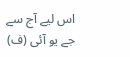اس لیے آج سے جے یو آئی (ف)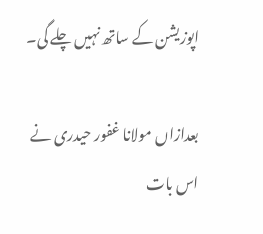اپوزیشن کے ساتھ نہیں چلے گی۔

بعدازاں مولانا غفور حیدری نے اس بات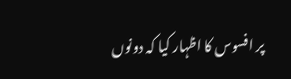پر افسوس کا اظہار کیا کہ دونوں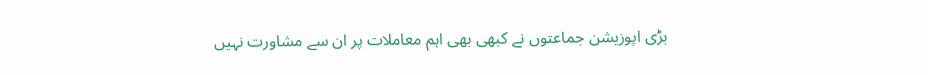بڑی اپوزیشن جماعتوں نے کبھی بھی اہم معاملات پر ان سے مشاورت نہیں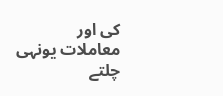کی اور معاملات یونہی چلتے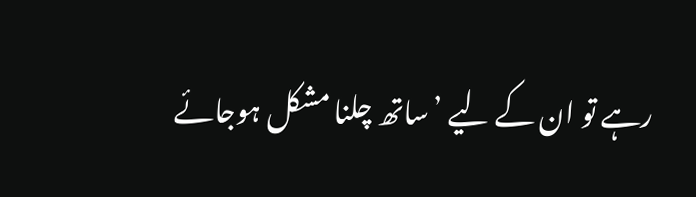رہے تو ان کے لیے ’ساتھ چلنا مشکل ہوجائے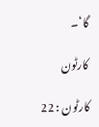گا‘۔

کارٹون

کارٹون : 22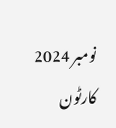نومبر 2024
کارٹون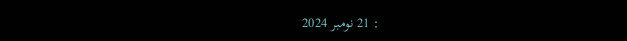: 21 نومبر 2024